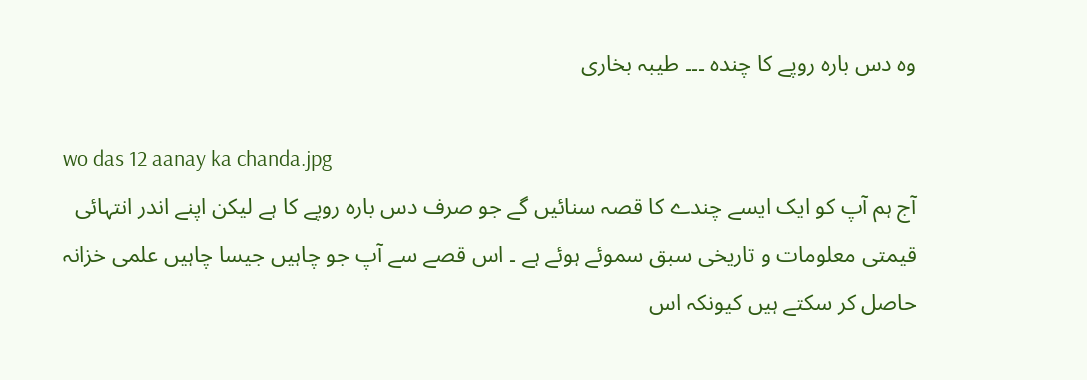وہ دس بارہ روپے کا چندہ ۔۔۔ طیبہ بخاری

wo das 12 aanay ka chanda.jpg
آج ہم آپ کو ایک ایسے چندے کا قصہ سنائیں گے جو صرف دس بارہ روپے کا ہے لیکن اپنے اندر انتہائی قیمتی معلومات و تاریخی سبق سموئے ہوئے ہے ۔ اس قصے سے آپ جو چاہیں جیسا چاہیں علمی خزانہ حاصل کر سکتے ہیں کیونکہ اس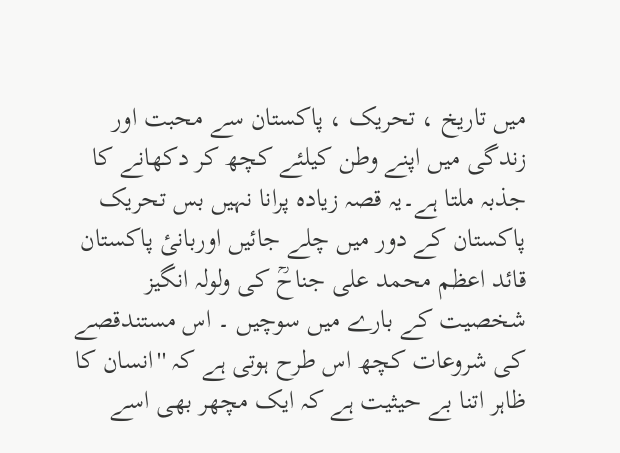میں تاریخ ، تحریک ، پاکستان سے محبت اور زندگی میں اپنے وطن کیلئے کچھ کر دکھانے کا جذبہ ملتا ہے۔یہ قصہ زیادہ پرانا نہیں بس تحریک پاکستان کے دور میں چلے جائیں اوربانیٔ پاکستان قائد اعظم محمد علی جناحؒ کی ولولہ انگیز شخصیت کے بارے میں سوچیں ۔ اس مستندقصے کی شروعات کچھ اس طرح ہوتی ہے کہ ''انسان کا ظاہر اتنا بے حیثیت ہے کہ ایک مچھر بھی اسے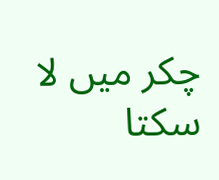چکر میں لا سکتا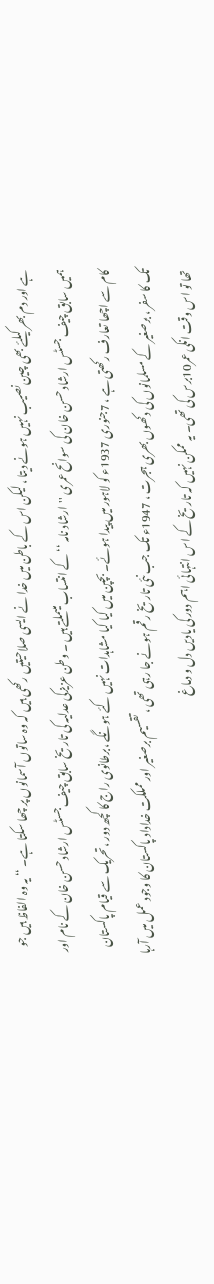ہے اور دم بھر کیلئے بھی چین نصیب نہیں ہونے دیتا ، لیکن اس کے باطن میں خدا نے ایسی صلاحیتیں رکھی ہیں کہ وہ ساتوں آسمانوں پر چھا سکتا ہے۔ ‘‘ یہ وہ الفاظ ہیں جو ہمیں سابق چیف جسٹس ارشاد حسن خان کی سوانح عمری ''ارشاد نامہ ‘‘ کے انتساب میںملتے ہیں ۔ وطن عزیزکی عدلیہ کی تاریخ سابق چیف جسٹس ارشاد حسن خان کے نام اور کام سے اچھا تعارف رکھتی ہے ، 7جنوری 1937ء کو لاہور میں پیدا ہوئے۔ بچپن میں کیا کیا مشاہدات نہیں کئے ہونگے ،برطانوی راج کا کچھ دور ،تحریک سے قیام پاکستان تک کا سفر ، برصغیر کے مسلمانوں کی دکھوں بھری ہجرت ، 1947ء تک جب نئی تاریخ رقم ہونے جا رہی تھی ، تقسیم برصغیر اور مملکت خداداد پاکستان کا وجود عمل میں آرہا تھا تو اس وقت انکی عمر10برس کی تھی۔ یہ ممکن نہیں کہ تاریخ کے اس انتہائی اہم دور کی یادیں دل و دماغ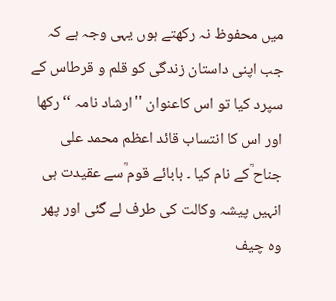میں محفوظ نہ رکھتے ہوں یہی وجہ ہے کہ جب اپنی داستان زندگی کو قلم و قرطاس کے سپرد کیا تو اس کاعنوان ''ارشاد نامہ ‘‘ رکھا اور اس کا انتساب قائد اعظم محمد علی جناح ؒکے نام کیا ۔ بابائے قوم ؒسے عقیدت ہی انہیں پیشہ وکالت کی طرف لے گئی اور پھر وہ چیف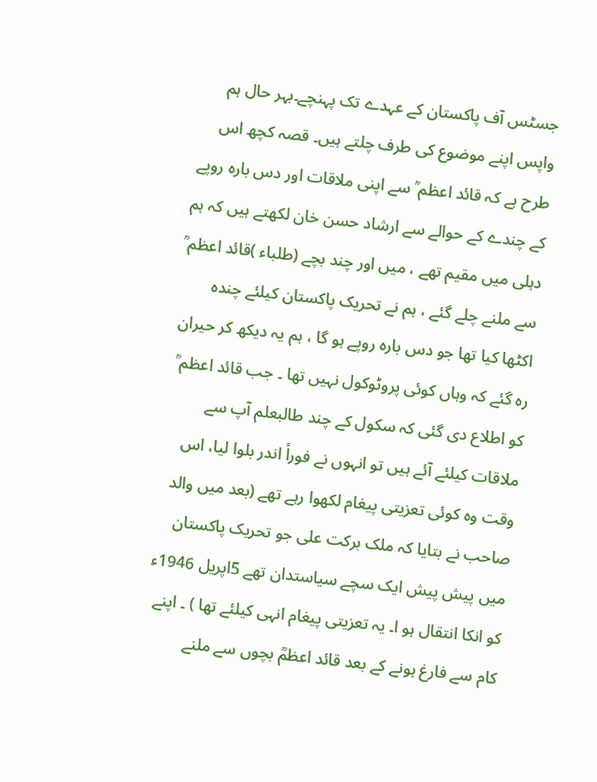جسٹس آف پاکستان کے عہدے تک پہنچے۔بہر حال ہم واپس اپنے موضوع کی طرف چلتے ہیں۔ قصہ کچھ اس طرح ہے کہ قائد اعظم ؒ سے اپنی ملاقات اور دس بارہ روپے کے چندے کے حوالے سے ارشاد حسن خان لکھتے ہیں کہ ہم دہلی میں مقیم تھے ، میں اور چند بچے (طلباء )قائد اعظم ؒ سے ملنے چلے گئے ، ہم نے تحریک پاکستان کیلئے چندہ اکٹھا کیا تھا جو دس بارہ روپے ہو گا ، ہم یہ دیکھ کر حیران رہ گئے کہ وہاں کوئی پروٹوکول نہیں تھا ۔ جب قائد اعظم ؒ کو اطلاع دی گئی کہ سکول کے چند طالبعلم آپ سے ملاقات کیلئے آئے ہیں تو انہوں نے فوراً اندر بلوا لیا، اس وقت وہ کوئی تعزیتی پیغام لکھوا رہے تھے (بعد میں والد صاحب نے بتایا کہ ملک برکت علی جو تحریک پاکستان میں پیش پیش ایک سچے سیاستدان تھے 5اپریل 1946ء کو انکا انتقال ہو ا۔ یہ تعزیتی پیغام انہی کیلئے تھا ) ۔ اپنے کام سے فارغ ہونے کے بعد قائد اعظمؒ بچوں سے ملنے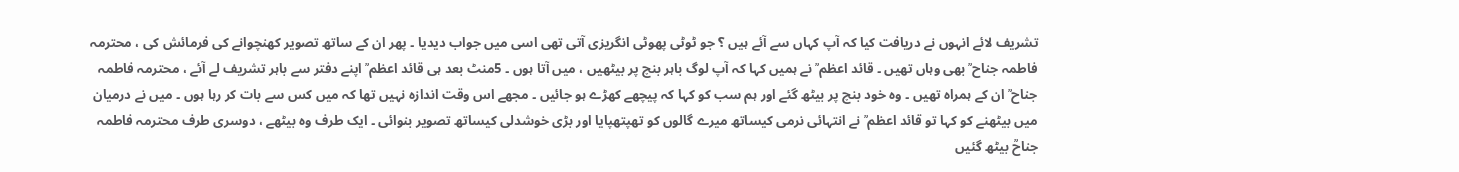تشریف لائے انہوں نے دریافت کیا کہ آپ کہاں سے آئے ہیں ؟ جو ٹوٹی پھوٹی انگریزی آتی تھی اسی میں جواب دیدیا ۔ پھر ان کے ساتھ تصویر کھنچوانے کی فرمائش کی ، محترمہ فاطمہ جناح ؒ بھی وہاں تھیں ۔ قائد اعظم ؒ نے ہمیں کہا کہ آپ لوگ باہر بنچ پر بیٹھیں ، میں آتا ہوں ۔ 5منٹ بعد ہی قائد اعظم ؒ اپنے دفتر سے باہر تشریف لے آئے ، محترمہ فاطمہ جناح ؒ ان کے ہمراہ تھیں ۔ وہ خود بنچ پر بیٹھ گئے اور ہم سب کو کہا کہ پیچھے کھڑے ہو جائیں ۔ مجھے اس وقت اندازہ نہیں تھا کہ میں کس سے بات کر رہا ہوں ۔ میں نے درمیان میں بیٹھنے کو کہا تو قائد اعظم ؒ نے انتہائی نرمی کیساتھ میرے گالوں کو تھپتھپایا اور بڑی خوشدلی کیساتھ تصویر بنوائی ۔ ایک طرف وہ بیٹھے ، دوسری طرف محترمہ فاطمہ جناحؒ بیٹھ گئیں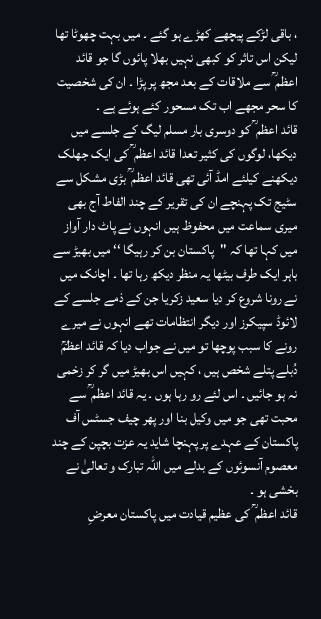، باقی لڑکے پیچھے کھڑے ہو گئے ۔ میں بہت چھوٹا تھا لیکن اس تاثر کو کبھی نہیں بھلا پائوں گا جو قائد اعظم ؒ سے ملاقات کے بعد مجھ پر پڑا ۔ ان کی شخصیت کا سحر مجھے اب تک مسحور کئے ہوئے ہے ۔
قائد اعظم ؒ کو دوسری بار مسلم لیگ کے جلسے میں دیکھا، لوگوں کی کثیر تعدا قائد اعظم ؒ کی ایک جھلک دیکھنے کیلئے امڈ آئی تھی قائد اعظم ؒ بڑی مشکل سے سٹیج تک پہنچے ان کی تقریر کے چند الفاط آج بھی میری سماعت میں محفوظ ہیں انہوں نے پاٹ دار آواز میں کہا تھا کہ ''پاکستان بن کر رہیگا ‘‘ میں بھیڑ سے باہر ایک طرف بیٹھا یہ منظر دیکھ رہا تھا ۔ اچانک میں نے رونا شروع کر دیا سعید زکریا جن کے ذمے جلسے کے لائوڈ سپیکرز اور دیگر انتظامات تھے انہوں نے میرے رونے کا سبب پوچھا تو میں نے جواب دیا کہ قائد اعظمؒ دُبلے پتلے شخص ہیں ، کہیں اس بھیڑ میں گر کر زخمی نہ ہو جائیں ۔ اس لئے رو رہا ہوں ۔ یہ قائد اعظم ؒ سے محبت تھی جو میں وکیل بنا اور پھر چیف جسٹس آف پاکستان کے عہدے پر پہنچا شاید یہ عزت بچپن کے چند معصوم آنسوئوں کے بدلے میں اللہ تبارک و تعالیٰ نے بخشی ہو ۔
قائد اعظم ؒ کی عظیم قیادت میں پاکستان معرضِ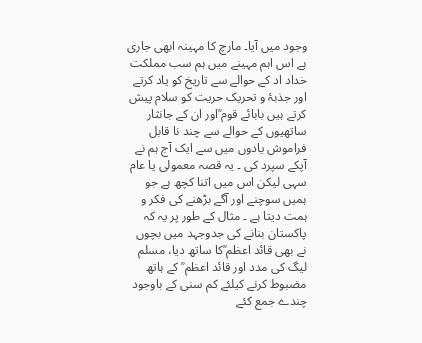وجود میں آیا۔ مارچ کا مہینہ ابھی جاری ہے اس اہم مہینے میں ہم سب مملکت خداد اد کے حوالے سے تاریخ کو یاد کرتے اور جذبۂ و تحریک حریت کو سلام پیش کرتے ہیں بابائے قوم ؒاور ان کے جانثار ساتھیوں کے حوالے سے چند نا قابل فراموش یادوں میں سے ایک آج ہم نے آپکے سپرد کی ۔ یہ قصہ معمولی یا عام سہی لیکن اس میں اتنا کچھ ہے جو ہمیں سوچنے اور آگے بڑھنے کی فکر و ہمت دیتا ہے ۔ مثال کے طور پر یہ کہ پاکستان بنانے کی جدوجہد میں بچوں نے بھی قائد اعظم ؒکا ساتھ دیا، مسلم لیگ کی مدد اور قائد اعظم ؒ کے ہاتھ مضبوط کرنے کیلئے کم سنی کے باوجود چندے جمع کئے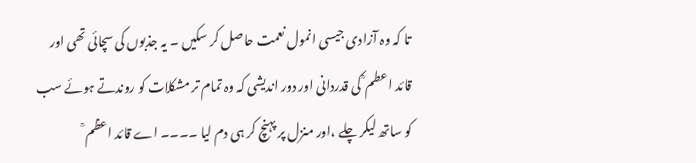تا کہ وہ آزادی جیسی انمول نعمت حاصل کر سکیں ۔ یہ جذبوں کی سچائی تھی اور قائد اعطم ؒ کی قدردانی اور دور اندیشی کہ وہ تمام تر مشکلات کو روندتے ہوئے سب کو ساتھ لیکر چلے ،اور منزل پر پہنچ کر ہی دم لیا ۔۔۔۔ اے قائد اعظم ؒ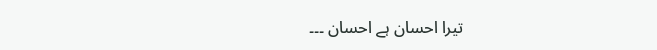تیرا احسان ہے احسان ۔۔۔